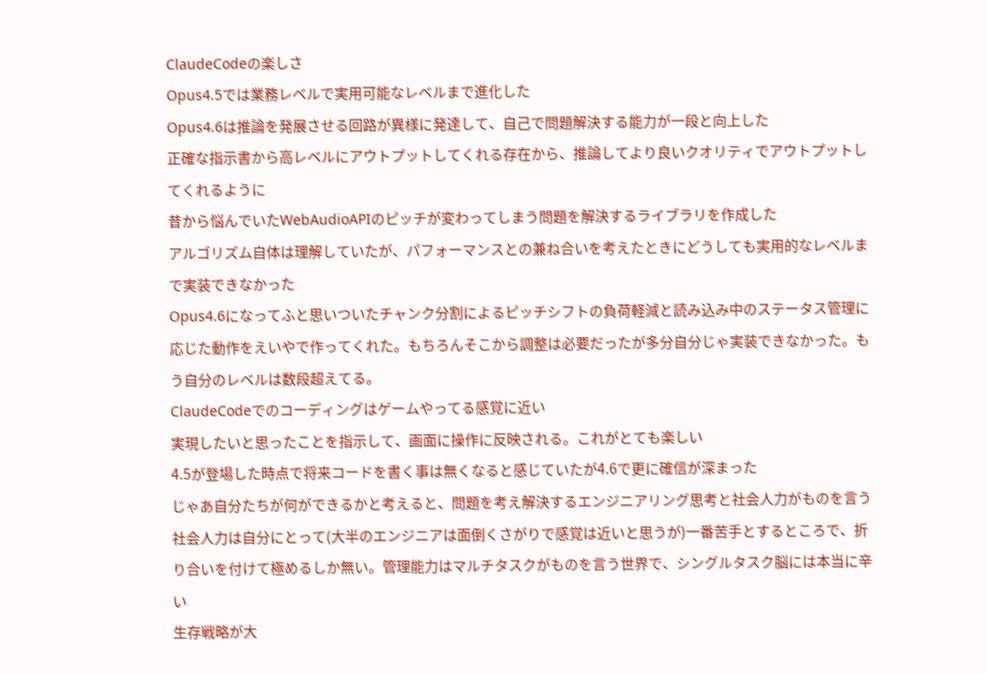ClaudeCodeの楽しさ
Opus4.5では業務レベルで実用可能なレベルまで進化した
Opus4.6は推論を発展させる回路が異様に発達して、自己で問題解決する能力が一段と向上した
正確な指示書から高レベルにアウトプットしてくれる存在から、推論してより良いクオリティでアウトプットしてくれるように
昔から悩んでいたWebAudioAPIのピッチが変わってしまう問題を解決するライブラリを作成した
アルゴリズム自体は理解していたが、パフォーマンスとの兼ね合いを考えたときにどうしても実用的なレベルまで実装できなかった
Opus4.6になってふと思いついたチャンク分割によるピッチシフトの負荷軽減と読み込み中のステータス管理に応じた動作をえいやで作ってくれた。もちろんそこから調整は必要だったが多分自分じゃ実装できなかった。もう自分のレベルは数段超えてる。
ClaudeCodeでのコーディングはゲームやってる感覚に近い
実現したいと思ったことを指示して、画面に操作に反映される。これがとても楽しい
4.5が登場した時点で将来コードを書く事は無くなると感じていたが4.6で更に確信が深まった
じゃあ自分たちが何ができるかと考えると、問題を考え解決するエンジニアリング思考と社会人力がものを言う
社会人力は自分にとって(大半のエンジニアは面倒くさがりで感覚は近いと思うが)一番苦手とするところで、折り合いを付けて極めるしか無い。管理能力はマルチタスクがものを言う世界で、シングルタスク脳には本当に辛い
生存戦略が大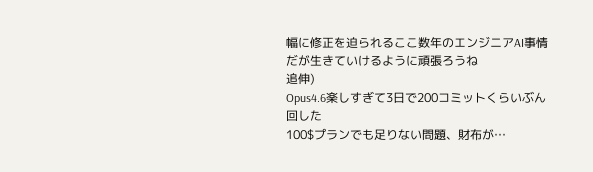幅に修正を迫られるここ数年のエンジニアAI事情だが生きていけるように頑張ろうね
追伸)
Opus4.6楽しすぎて3日で200コミットくらいぶん回した
100$プランでも足りない問題、財布が…